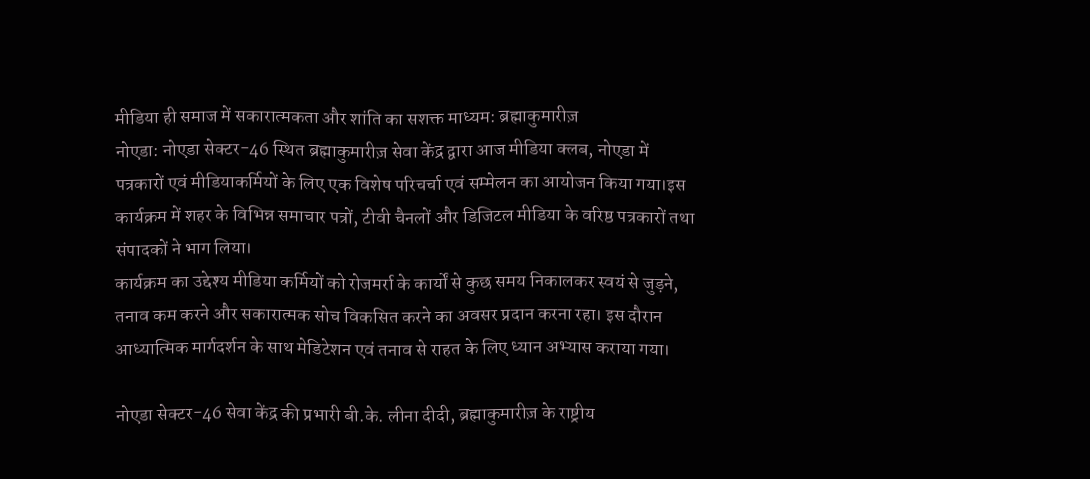मीडिया ही समाज में सकारात्मकता और शांति का सशक्त माध्यम: ब्रह्माकुमारीज़
नोएडा: नोएडा सेक्टर-46 स्थित ब्रह्माकुमारीज़ सेवा केंद्र द्वारा आज मीडिया क्लब, नोएडा में पत्रकारों एवं मीडियाकर्मियों के लिए एक विशेष परिचर्चा एवं सम्मेलन का आयोजन किया गया।इस कार्यक्रम में शहर के विभिन्न समाचार पत्रों, टीवी चैनलों और डिजिटल मीडिया के वरिष्ठ पत्रकारों तथा संपादकों ने भाग लिया।
कार्यक्रम का उद्देश्य मीडिया कर्मियों को रोजमर्रा के कार्यों से कुछ समय निकालकर स्वयं से जुड़ने, तनाव कम करने और सकारात्मक सोच विकसित करने का अवसर प्रदान करना रहा। इस दौरान आध्यात्मिक मार्गदर्शन के साथ मेडिटेशन एवं तनाव से राहत के लिए ध्यान अभ्यास कराया गया।

नोएडा सेक्टर-46 सेवा केंद्र की प्रभारी बी.के. लीना दीदी, ब्रह्माकुमारीज़ के राष्ट्रीय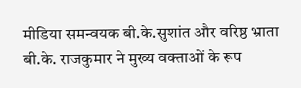मीडिया समन्वयक बी.के.सुशांत और वरिष्ठ भ्राता बी.के. राजकुमार ने मुख्य वक्ताओं के रूप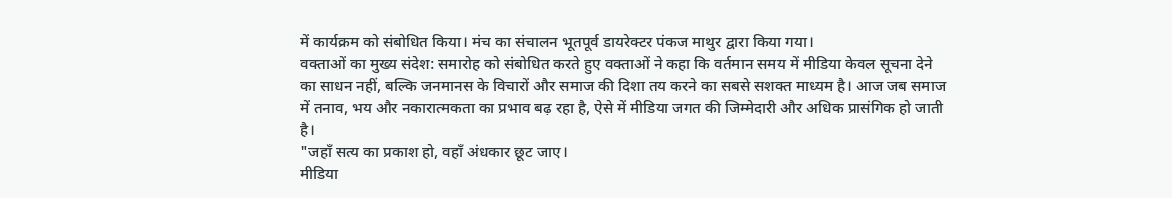में कार्यक्रम को संबोधित किया। मंच का संचालन भूतपूर्व डायरेक्टर पंकज माथुर द्वारा किया गया।
वक्ताओं का मुख्य संदेश: समारोह को संबोधित करते हुए वक्ताओं ने कहा कि वर्तमान समय में मीडिया केवल सूचना देने का साधन नहीं, बल्कि जनमानस के विचारों और समाज की दिशा तय करने का सबसे सशक्त माध्यम है। आज जब समाज में तनाव, भय और नकारात्मकता का प्रभाव बढ़ रहा है, ऐसे में मीडिया जगत की जिम्मेदारी और अधिक प्रासंगिक हो जाती है।
"जहाँ सत्य का प्रकाश हो, वहाँ अंधकार छूट जाए।
मीडिया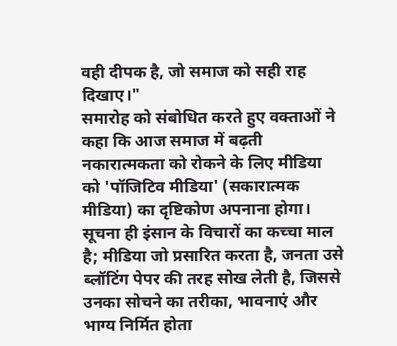वही दीपक है, जो समाज को सही राह दिखाए।"
समारोह को संबोधित करते हुए वक्ताओं ने कहा कि आज समाज में बढ़ती नकारात्मकता को रोकने के लिए मीडिया को 'पॉजिटिव मीडिया' (सकारात्मक मीडिया) का दृष्टिकोण अपनाना होगा। सूचना ही इंसान के विचारों का कच्चा माल है; मीडिया जो प्रसारित करता है, जनता उसे ब्लॉटिंग पेपर की तरह सोख लेती है, जिससे उनका सोचने का तरीका, भावनाएं और भाग्य निर्मित होता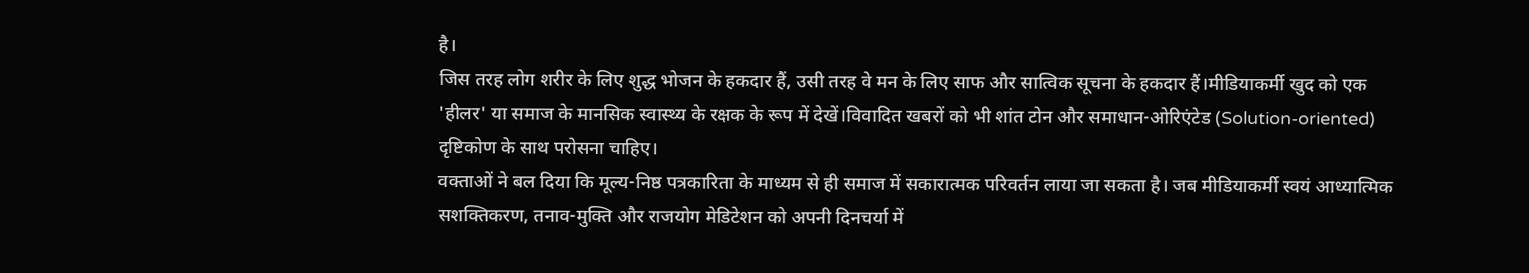है।
जिस तरह लोग शरीर के लिए शुद्ध भोजन के हकदार हैं, उसी तरह वे मन के लिए साफ और सात्विक सूचना के हकदार हैं।मीडियाकर्मी खुद को एक 'हीलर' या समाज के मानसिक स्वास्थ्य के रक्षक के रूप में देखें।विवादित खबरों को भी शांत टोन और समाधान-ओरिएंटेड (Solution-oriented) दृष्टिकोण के साथ परोसना चाहिए।
वक्ताओं ने बल दिया कि मूल्य-निष्ठ पत्रकारिता के माध्यम से ही समाज में सकारात्मक परिवर्तन लाया जा सकता है। जब मीडियाकर्मी स्वयं आध्यात्मिक सशक्तिकरण, तनाव-मुक्ति और राजयोग मेडिटेशन को अपनी दिनचर्या में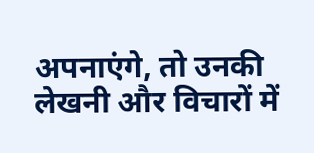अपनाएंगे, तो उनकी लेखनी और विचारों में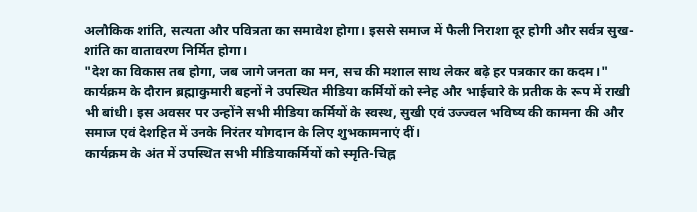अलौकिक शांति, सत्यता और पवित्रता का समावेश होगा। इससे समाज में फैली निराशा दूर होगी और सर्वत्र सुख-शांति का वातावरण निर्मित होगा।
"देश का विकास तब होगा, जब जागे जनता का मन, सच की मशाल साथ लेकर बढ़े हर पत्रकार का कदम।"
कार्यक्रम के दौरान ब्रह्माकुमारी बहनों ने उपस्थित मीडिया कर्मियों को स्नेह और भाईचारे के प्रतीक के रूप में राखी भी बांधी। इस अवसर पर उन्होंने सभी मीडिया कर्मियों के स्वस्थ, सुखी एवं उज्ज्वल भविष्य की कामना की और समाज एवं देशहित में उनके निरंतर योगदान के लिए शुभकामनाएं दीं।
कार्यक्रम के अंत में उपस्थित सभी मीडियाकर्मियों को स्मृति-चिह्न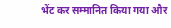भेंट कर सम्मानित किया गया और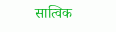सात्विक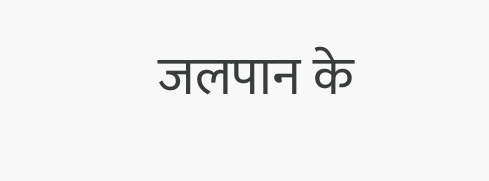जलपान के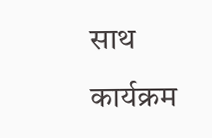साथ कार्यक्रम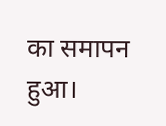का समापन हुआ।